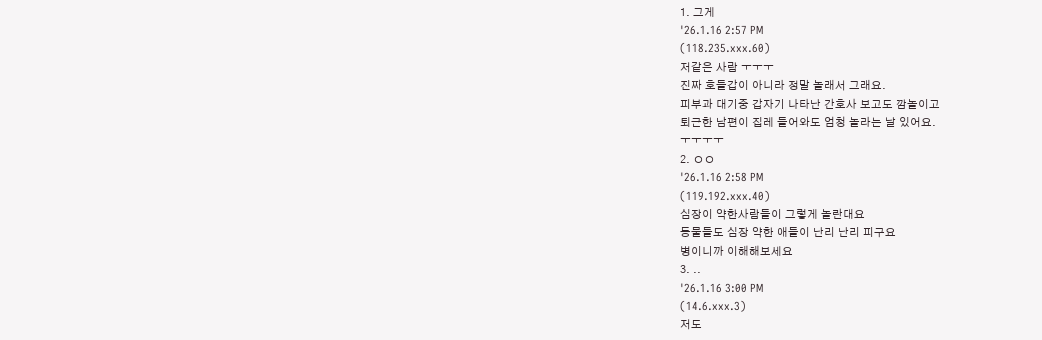1. 그게
'26.1.16 2:57 PM
(118.235.xxx.60)
저같은 사람 ㅜㅜㅜ
진짜 호들갑이 아니라 정말 놀래서 그래요.
피부과 대기중 갑자기 나타난 간호사 보고도 깜놀이고
퇴근한 남편이 집레 들어와도 엄청 놀라는 날 있어요.
ㅜㅜㅜㅜ
2. ㅇㅇ
'26.1.16 2:58 PM
(119.192.xxx.40)
심장이 약한사람들이 그렇게 놀란대요
동물들도 심장 약한 애들이 난리 난리 피구요
병이니까 이해해보세요
3. ..
'26.1.16 3:00 PM
(14.6.xxx.3)
저도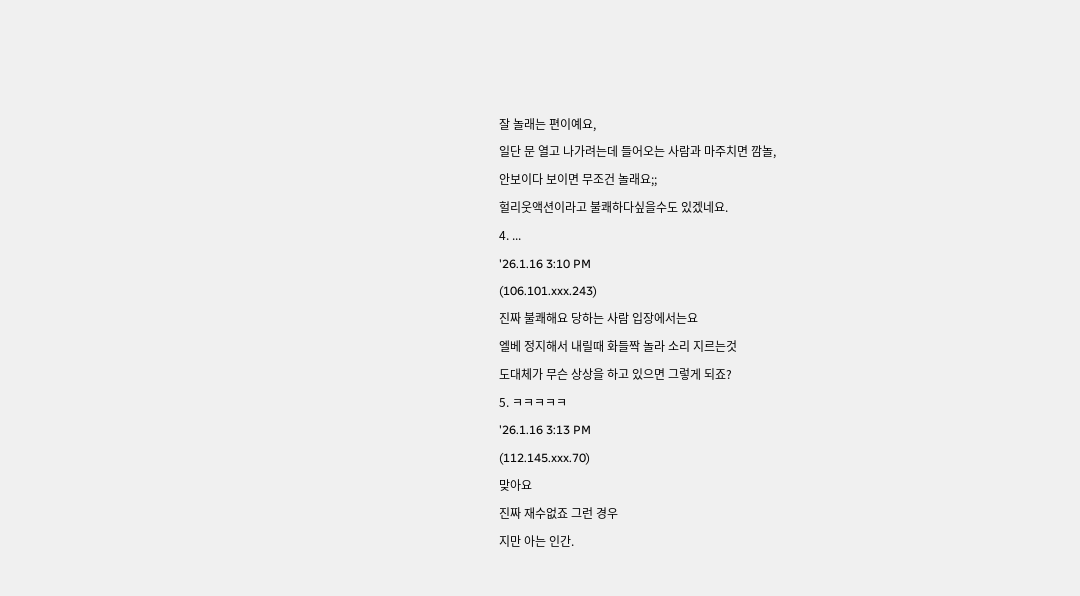잘 놀래는 편이예요,
일단 문 열고 나가려는데 들어오는 사람과 마주치면 깜놀,
안보이다 보이면 무조건 놀래요;;
헐리웃액션이라고 불쾌하다싶을수도 있겠네요.
4. ...
'26.1.16 3:10 PM
(106.101.xxx.243)
진짜 불쾌해요 당하는 사람 입장에서는요
엘베 정지해서 내릴때 화들짝 놀라 소리 지르는것
도대체가 무슨 상상을 하고 있으면 그렇게 되죠?
5. ㅋㅋㅋㅋㅋ
'26.1.16 3:13 PM
(112.145.xxx.70)
맞아요
진짜 재수없죠 그런 경우
지만 아는 인간.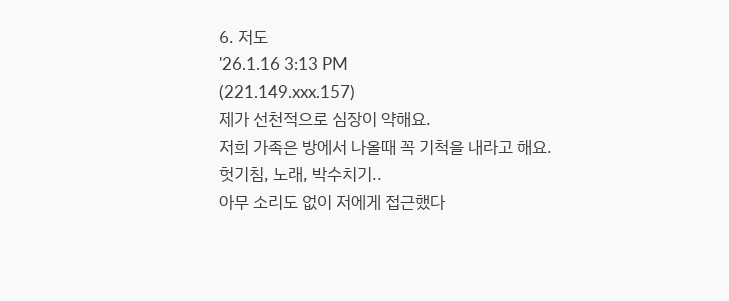6. 저도
'26.1.16 3:13 PM
(221.149.xxx.157)
제가 선천적으로 심장이 약해요.
저희 가족은 방에서 나올때 꼭 기척을 내라고 해요.
헛기침, 노래, 박수치기..
아무 소리도 없이 저에게 접근했다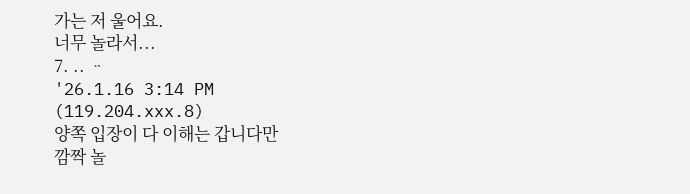가는 저 울어요.
너무 놀라서...
7. .. ᆢ
'26.1.16 3:14 PM
(119.204.xxx.8)
양쪽 입장이 다 이해는 갑니다만
깜짝 놀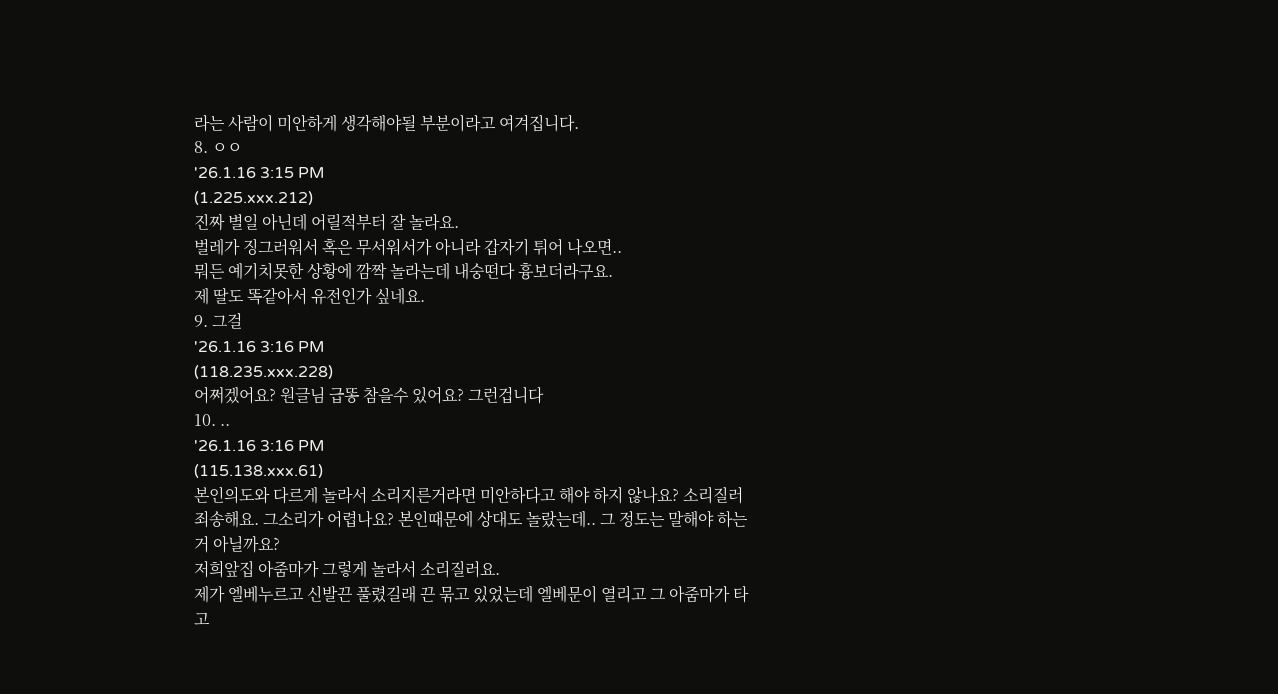라는 사람이 미안하게 생각해야될 부분이라고 여겨집니다.
8. ㅇㅇ
'26.1.16 3:15 PM
(1.225.xxx.212)
진짜 별일 아닌데 어릴적부터 잘 놀라요.
벌레가 징그러워서 혹은 무서워서가 아니라 갑자기 튀어 나오면..
뭐든 예기치못한 상황에 깜짝 놀라는데 내숭떤다 흉보더라구요.
제 딸도 똑같아서 유전인가 싶네요.
9. 그걸
'26.1.16 3:16 PM
(118.235.xxx.228)
어쩌겠어요? 원글님 급똥 참을수 있어요? 그런겁니다
10. ..
'26.1.16 3:16 PM
(115.138.xxx.61)
본인의도와 다르게 놀라서 소리지른거라면 미안하다고 해야 하지 않나요? 소리질러 죄송해요. 그소리가 어렵나요? 본인때문에 상대도 놀랐는데.. 그 정도는 말해야 하는거 아닐까요?
저희앞집 아줌마가 그렇게 놀라서 소리질러요.
제가 엘베누르고 신발끈 풀렸길래 끈 묶고 있었는데 엘베문이 열리고 그 아줌마가 타고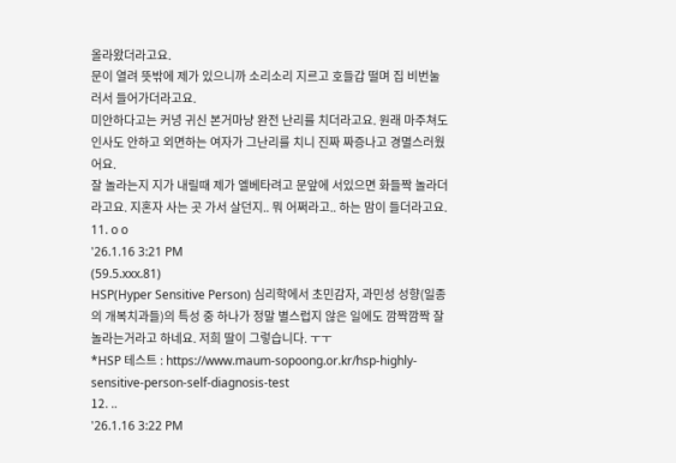올라왔더라고요.
문이 열려 뜻밖에 제가 있으니까 소리소리 지르고 호들갑 떨며 집 비번눌러서 들어가더라고요.
미안하다고는 커녕 귀신 본거마냥 완전 난리를 치더라고요. 원래 마주쳐도 인사도 안하고 외면하는 여자가 그난리를 치니 진짜 짜증나고 경멸스러웠어요.
잘 놀라는지 지가 내릴때 제가 엘베타려고 문앞에 서있으면 화들짝 놀라더라고요. 지혼자 사는 곳 가서 살던지.. 뭐 어쩌라고.. 하는 맘이 들더라고요.
11. o o
'26.1.16 3:21 PM
(59.5.xxx.81)
HSP(Hyper Sensitive Person) 심리학에서 초민감자, 과민성 성향(일종의 개복치과들)의 특성 중 하나가 정말 별스럽지 않은 일에도 깜짝깜짝 잘 놀라는거라고 하네요. 저희 딸이 그렇습니다. ㅜㅜ
*HSP 테스트 : https://www.maum-sopoong.or.kr/hsp-highly-sensitive-person-self-diagnosis-test
12. ..
'26.1.16 3:22 PM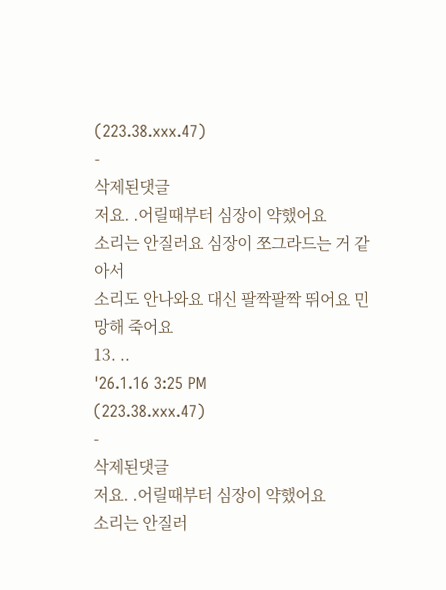(223.38.xxx.47)
-
삭제된댓글
저요. .어릴때부터 심장이 약했어요
소리는 안질러요 심장이 쪼그라드는 거 같아서
소리도 안나와요 대신 팔짝팔짝 뛰어요 민망해 죽어요
13. ..
'26.1.16 3:25 PM
(223.38.xxx.47)
-
삭제된댓글
저요. .어릴때부터 심장이 약했어요
소리는 안질러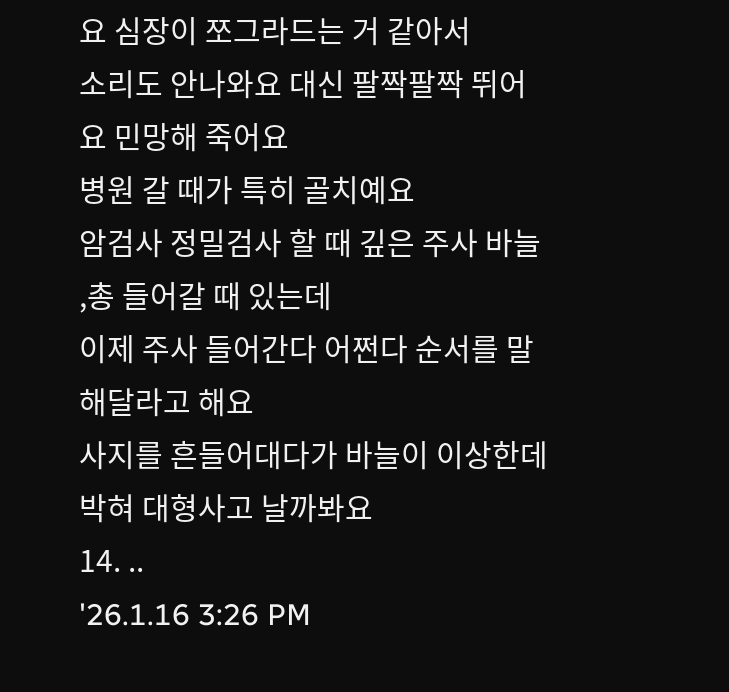요 심장이 쪼그라드는 거 같아서
소리도 안나와요 대신 팔짝팔짝 뛰어요 민망해 죽어요
병원 갈 때가 특히 골치예요
암검사 정밀검사 할 때 깊은 주사 바늘 ,총 들어갈 때 있는데
이제 주사 들어간다 어쩐다 순서를 말해달라고 해요
사지를 흔들어대다가 바늘이 이상한데 박혀 대형사고 날까봐요
14. ..
'26.1.16 3:26 PM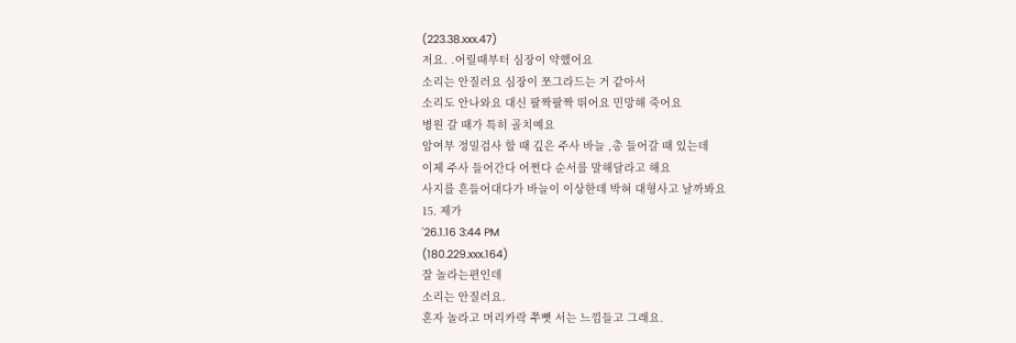(223.38.xxx.47)
저요. .어릴때부터 심장이 약했어요
소리는 안질러요 심장이 쪼그라드는 거 같아서
소리도 안나와요 대신 팔짝팔짝 뛰어요 민망해 죽어요
병원 갈 때가 특히 골치예요
암여부 정밀검사 할 때 깊은 주사 바늘 ,총 들어갈 때 있는데
이제 주사 들어간다 어쩐다 순서를 말해달라고 해요
사지를 흔들어대다가 바늘이 이상한데 박혀 대형사고 날까봐요
15. 제가
'26.1.16 3:44 PM
(180.229.xxx.164)
잘 놀라는편인데
소리는 안질러요.
혼자 놀라고 머리카락 쭈뼛 서는 느낌들고 그래요.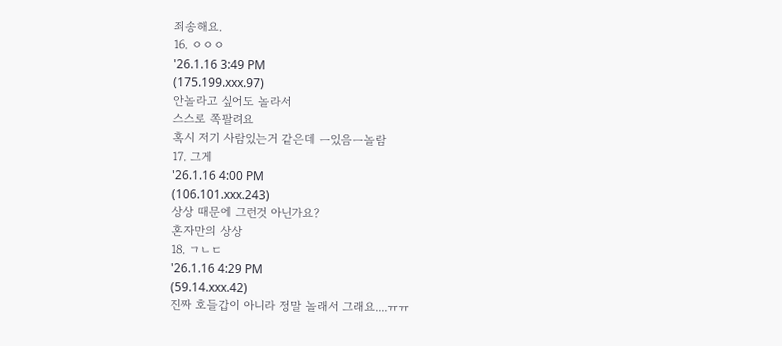죄송해요.
16. ㅇㅇㅇ
'26.1.16 3:49 PM
(175.199.xxx.97)
안놀라고 싶어도 놀라서
스스로 쪽팔려요
혹시 저기 사람있는거 같은데 ㅡ있음ㅡ놀람
17. 그게
'26.1.16 4:00 PM
(106.101.xxx.243)
상상 때문에 그런것 아닌가요?
혼자만의 상상
18. ㄱㄴㄷ
'26.1.16 4:29 PM
(59.14.xxx.42)
진짜 호들갑이 아니라 정말 놀래서 그래요....ㅠㅠ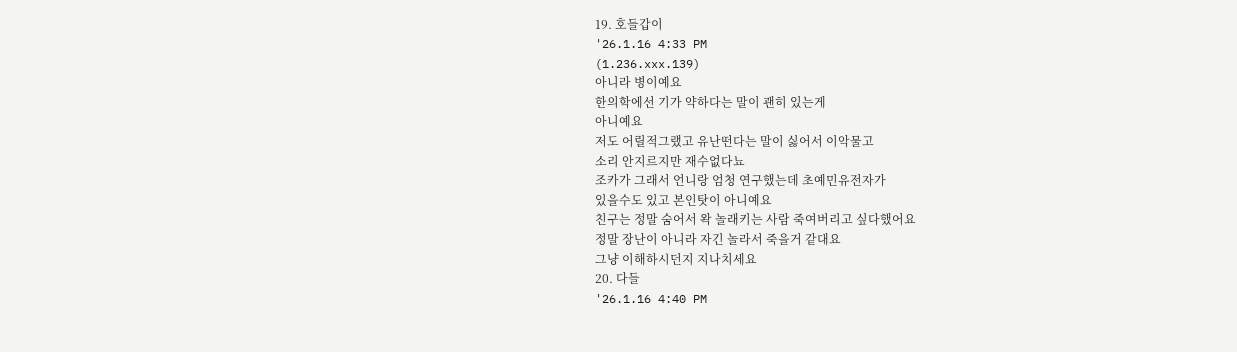19. 호들갑이
'26.1.16 4:33 PM
(1.236.xxx.139)
아니라 병이예요
한의학에선 기가 약하다는 말이 괜히 있는게
아니예요
저도 어릴적그랬고 유난떤다는 말이 싫어서 이악물고
소리 안지르지만 재수없다뇨
조카가 그래서 언니랑 엄청 연구했는데 초예민유전자가
있을수도 있고 본인탓이 아니예요
친구는 정말 숨어서 왁 놀래키는 사람 죽여버리고 싶다했어요
정말 장난이 아니라 자긴 놀라서 죽을거 같대요
그냥 이해하시던지 지나치세요
20. 다들
'26.1.16 4:40 PM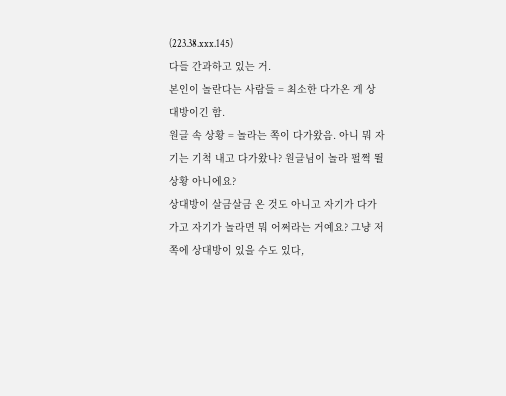(223.38.xxx.145)
다들 간과하고 있는 거.
본인이 놀란다는 사람들 = 최소한 다가온 게 상대방이긴 함.
원글 속 상황 = 놀라는 쪽이 다가왔음. 아니 뭐 자기는 기척 내고 다가왔나? 원글님이 놀라 펄쩍 뛸 상황 아니에요?
상대방이 살금살금 온 것도 아니고 자기가 다가가고 자기가 놀라면 뭐 어쩌라는 거예요? 그냥 저쪽에 상대방이 있을 수도 있다,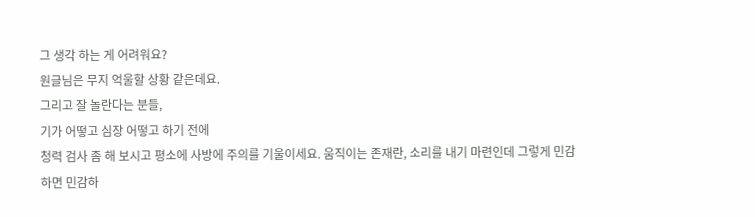그 생각 하는 게 어려워요?
원글님은 무지 억울할 상황 같은데요.
그리고 잘 놀란다는 분들,
기가 어떻고 심장 어떻고 하기 전에
청력 검사 좀 해 보시고 평소에 사방에 주의를 기울이세요. 움직이는 존재란, 소리를 내기 마련인데 그렇게 민감하면 민감하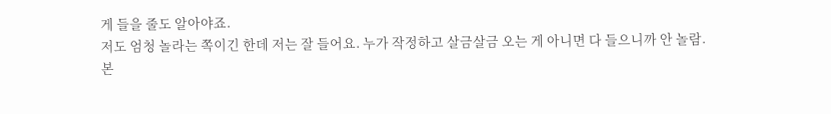게 들을 줄도 알아야죠.
저도 엄청 놀라는 쪽이긴 한데 저는 잘 들어요. 누가 작정하고 살금살금 오는 게 아니면 다 들으니까 안 놀람.
본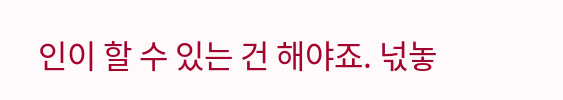인이 할 수 있는 건 해야죠. 넋놓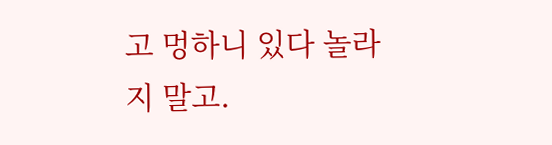고 멍하니 있다 놀라지 말고.